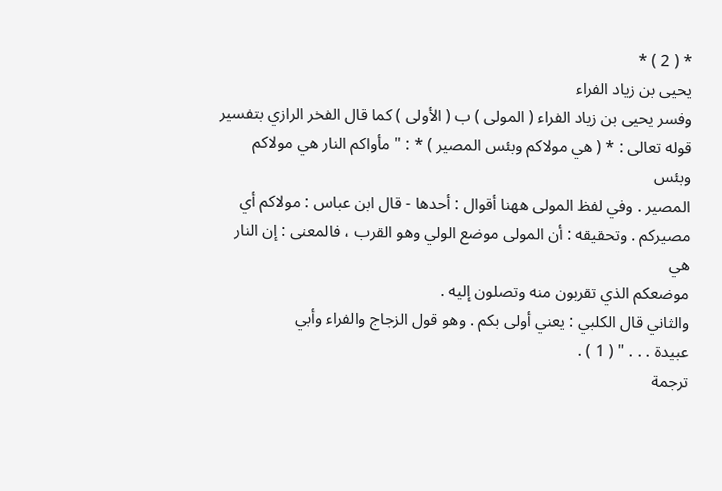* ( 2 ) *
يحيى بن زياد الفراء
وفسر يحيى بن زياد الفراء ( المولى ) ب ( الأولى ) كما قال الفخر الرازي بتفسير
قوله تعالى : * ( هي مولاكم وبئس المصير ) * : " مأواكم النار هي مولاكم وبئس
المصير . وفي لفظ المولى ههنا أقوال : أحدها - قال ابن عباس : مولاكم أي
مصيركم . وتحقيقه : أن المولى موضع الولي وهو القرب ، فالمعنى : إن النار هي
موضعكم الذي تقربون منه وتصلون إليه .
والثاني قال الكلبي : يعني أولى بكم . وهو قول الزجاج والفراء وأبي
عبيدة . . . " ( 1 ) .
ترجمة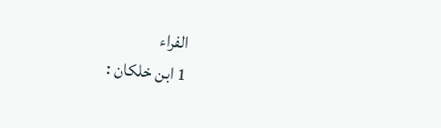الفراء
1 ابن خلكان :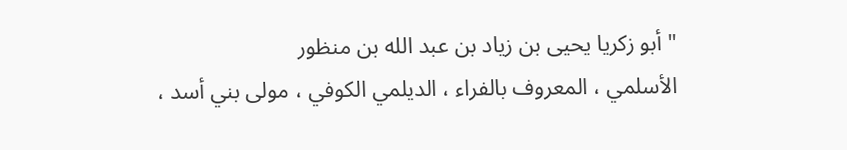" أبو زكريا يحيى بن زياد بن عبد الله بن منظور
الأسلمي ، المعروف بالفراء ، الديلمي الكوفي ، مولى بني أسد ،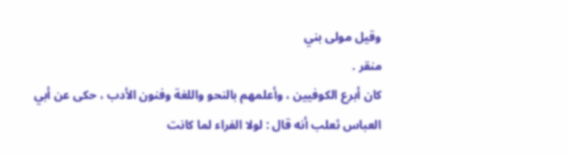وقيل مولى بني
منقر .
كان أبرع الكوفيين ، وأعلمهم بالنحو واللغة وفنون الأدب ، حكى عن أبي
العباس ثعلب أنه قال : لولا الفراء لما كانت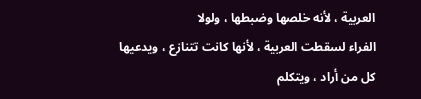العربية ، لأنه خلصها وضبطها ، ولولا
الفراء لسقطت العربية ، لأنها كانت تتنازع ، ويدعيها كل من أراد ، ويتكلم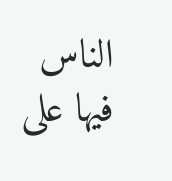الناس فيها على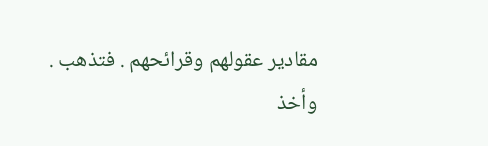مقادير عقولهم وقرائحهم . فتذهب .
وأخذ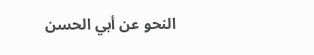النحو عن أبي الحسن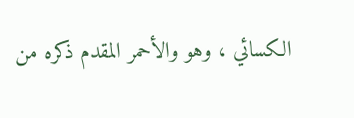الكسائي ، وهو والأحمر المقدم ذكره من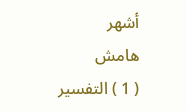أشهر
هامش
( 1 ) التفسير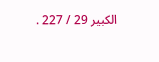الكبير 29 / 227 .